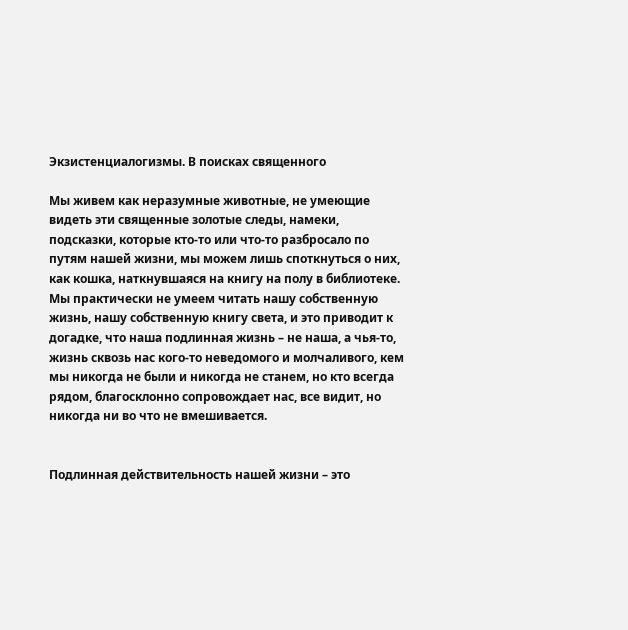Экзистенциалогизмы. В поисках священного

Мы живем как неразумные животные, не умеющие видеть эти священные золотые следы, намеки, подсказки, которые кто-то или что-то разбросало по путям нашей жизни, мы можем лишь споткнуться о них, как кошка, наткнувшаяся на книгу на полу в библиотеке. Мы практически не умеем читать нашу собственную жизнь, нашу собственную книгу света, и это приводит к догадке, что наша подлинная жизнь – не наша, а чья-то, жизнь сквозь нас кого-то неведомого и молчаливого, кем мы никогда не были и никогда не станем, но кто всегда рядом, благосклонно сопровождает нас, все видит, но никогда ни во что не вмешивается.


Подлинная действительность нашей жизни – это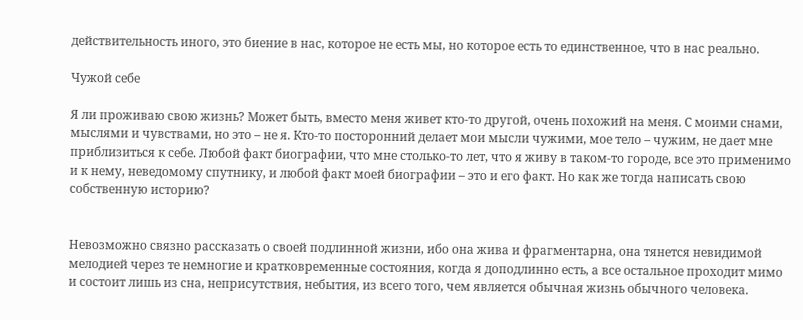действительность иного, это биение в нас, которое не есть мы, но которое есть то единственное, что в нас реально.

Чужой себе

Я ли проживаю свою жизнь? Может быть, вместо меня живет кто-то другой, очень похожий на меня. С моими снами, мыслями и чувствами, но это – не я. Кто-то посторонний делает мои мысли чужими, мое тело – чужим, не дает мне приблизиться к себе. Любой факт биографии, что мне столько-то лет, что я живу в таком-то городе, все это применимо и к нему, неведомому спутнику, и любой факт моей биографии – это и его факт. Но как же тогда написать свою собственную историю?


Невозможно связно рассказать о своей подлинной жизни, ибо она жива и фрагментарна, она тянется невидимой мелодией через те немногие и кратковременные состояния, когда я доподлинно есть, а все остальное проходит мимо и состоит лишь из сна, неприсутствия, небытия, из всего того, чем является обычная жизнь обычного человека.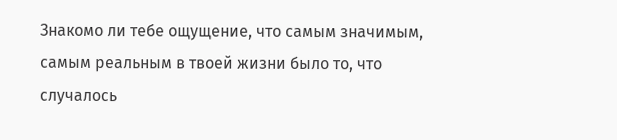Знакомо ли тебе ощущение, что самым значимым, самым реальным в твоей жизни было то, что случалось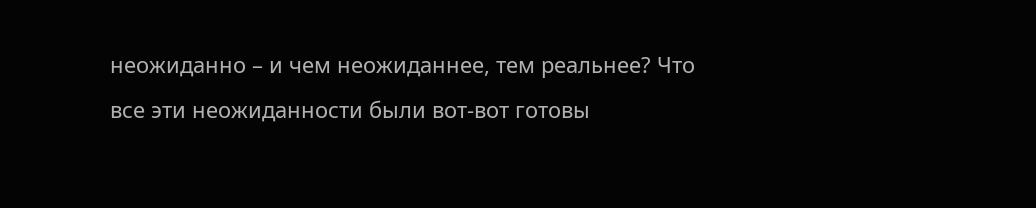неожиданно – и чем неожиданнее, тем реальнее? Что все эти неожиданности были вот-вот готовы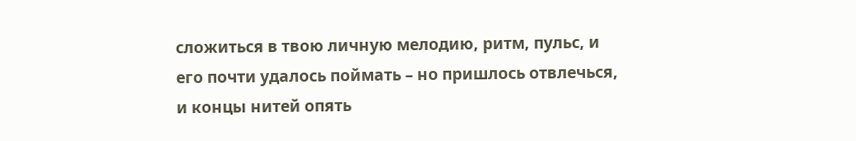сложиться в твою личную мелодию, ритм, пульс, и его почти удалось поймать – но пришлось отвлечься, и концы нитей опять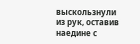выскользнули из рук, оставив наедине с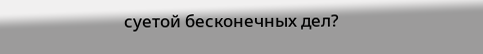суетой бесконечных дел?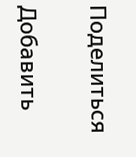Поделиться

Добавить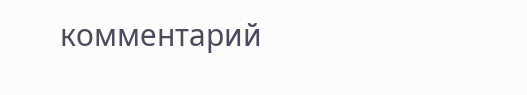комментарий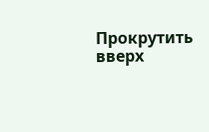Прокрутить вверх